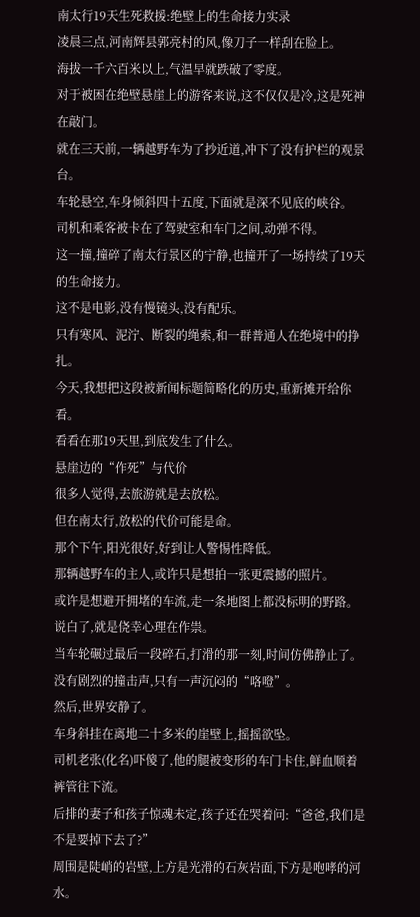南太行19天生死救援:绝壁上的生命接力实录
凌晨三点,河南辉县郭亮村的风,像刀子一样刮在脸上。
海拔一千六百米以上,气温早就跌破了零度。
对于被困在绝壁悬崖上的游客来说,这不仅仅是冷,这是死神在敲门。
就在三天前,一辆越野车为了抄近道,冲下了没有护栏的观景台。
车轮悬空,车身倾斜四十五度,下面就是深不见底的峡谷。
司机和乘客被卡在了驾驶室和车门之间,动弹不得。
这一撞,撞碎了南太行景区的宁静,也撞开了一场持续了19天的生命接力。
这不是电影,没有慢镜头,没有配乐。
只有寒风、泥泞、断裂的绳索,和一群普通人在绝境中的挣扎。
今天,我想把这段被新闻标题简略化的历史,重新摊开给你看。
看看在那19天里,到底发生了什么。
悬崖边的“作死”与代价
很多人觉得,去旅游就是去放松。
但在南太行,放松的代价可能是命。
那个下午,阳光很好,好到让人警惕性降低。
那辆越野车的主人,或许只是想拍一张更震撼的照片。
或许是想避开拥堵的车流,走一条地图上都没标明的野路。
说白了,就是侥幸心理在作祟。
当车轮碾过最后一段碎石,打滑的那一刻,时间仿佛静止了。
没有剧烈的撞击声,只有一声沉闷的“咯噔”。
然后,世界安静了。
车身斜挂在离地二十多米的崖壁上,摇摇欲坠。
司机老张(化名)吓傻了,他的腿被变形的车门卡住,鲜血顺着裤管往下流。
后排的妻子和孩子惊魂未定,孩子还在哭着问:“爸爸,我们是不是要掉下去了?”
周围是陡峭的岩壁,上方是光滑的石灰岩面,下方是咆哮的河水。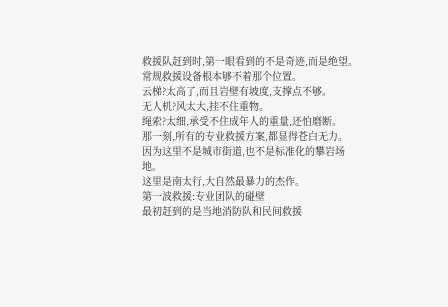救援队赶到时,第一眼看到的不是奇迹,而是绝望。
常规救援设备根本够不着那个位置。
云梯?太高了,而且岩壁有坡度,支撑点不够。
无人机?风太大,挂不住重物。
绳索?太细,承受不住成年人的重量,还怕磨断。
那一刻,所有的专业救援方案,都显得苍白无力。
因为这里不是城市街道,也不是标准化的攀岩场地。
这里是南太行,大自然最暴力的杰作。
第一波救援:专业团队的碰壁
最初赶到的是当地消防队和民间救援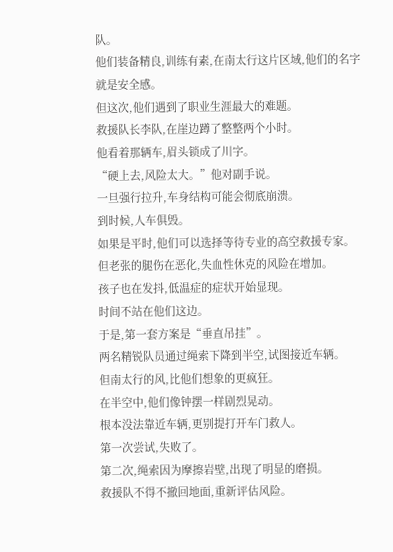队。
他们装备精良,训练有素,在南太行这片区域,他们的名字就是安全感。
但这次,他们遇到了职业生涯最大的难题。
救援队长李队,在崖边蹲了整整两个小时。
他看着那辆车,眉头锁成了川字。
“硬上去,风险太大。”他对副手说。
一旦强行拉升,车身结构可能会彻底崩溃。
到时候,人车俱毁。
如果是平时,他们可以选择等待专业的高空救援专家。
但老张的腿伤在恶化,失血性休克的风险在增加。
孩子也在发抖,低温症的症状开始显现。
时间不站在他们这边。
于是,第一套方案是“垂直吊挂”。
两名精锐队员通过绳索下降到半空,试图接近车辆。
但南太行的风,比他们想象的更疯狂。
在半空中,他们像钟摆一样剧烈晃动。
根本没法靠近车辆,更别提打开车门救人。
第一次尝试,失败了。
第二次,绳索因为摩擦岩壁,出现了明显的磨损。
救援队不得不撤回地面,重新评估风险。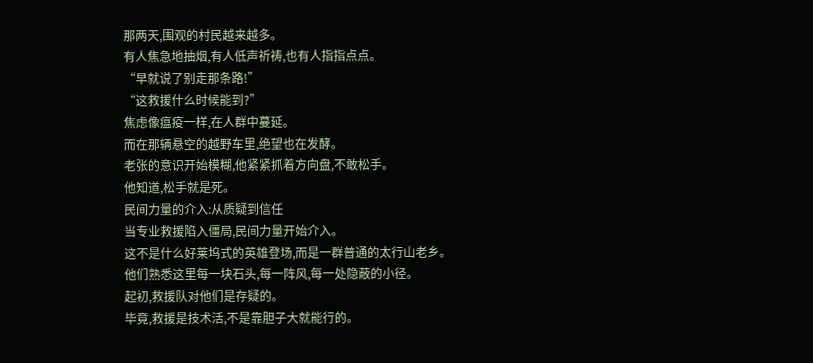那两天,围观的村民越来越多。
有人焦急地抽烟,有人低声祈祷,也有人指指点点。
“早就说了别走那条路!”
“这救援什么时候能到?”
焦虑像瘟疫一样,在人群中蔓延。
而在那辆悬空的越野车里,绝望也在发酵。
老张的意识开始模糊,他紧紧抓着方向盘,不敢松手。
他知道,松手就是死。
民间力量的介入:从质疑到信任
当专业救援陷入僵局,民间力量开始介入。
这不是什么好莱坞式的英雄登场,而是一群普通的太行山老乡。
他们熟悉这里每一块石头,每一阵风,每一处隐蔽的小径。
起初,救援队对他们是存疑的。
毕竟,救援是技术活,不是靠胆子大就能行的。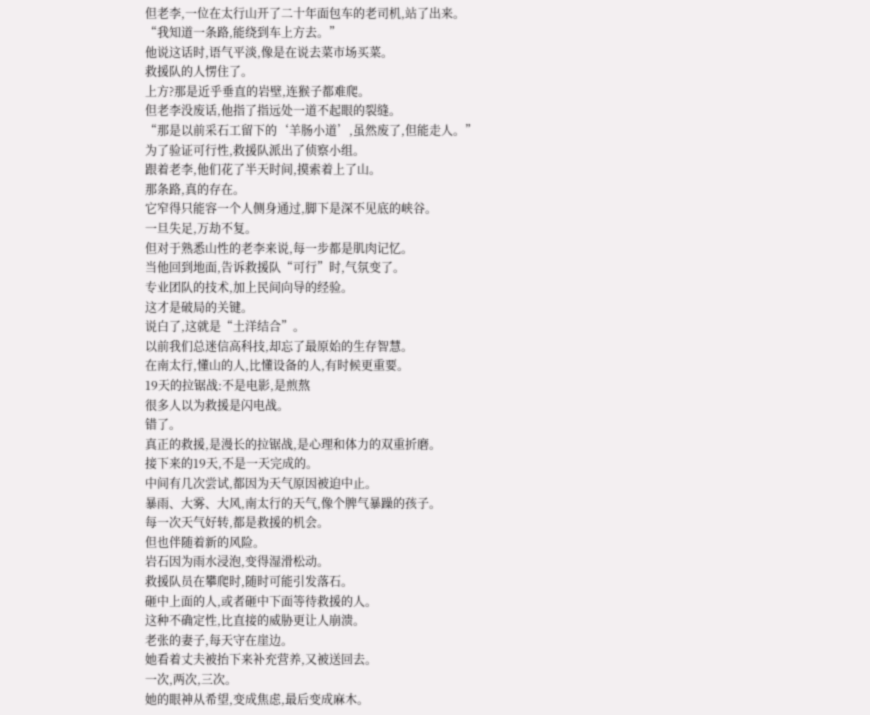但老李,一位在太行山开了二十年面包车的老司机,站了出来。
“我知道一条路,能绕到车上方去。”
他说这话时,语气平淡,像是在说去菜市场买菜。
救援队的人愣住了。
上方?那是近乎垂直的岩壁,连猴子都难爬。
但老李没废话,他指了指远处一道不起眼的裂缝。
“那是以前采石工留下的‘羊肠小道’,虽然废了,但能走人。”
为了验证可行性,救援队派出了侦察小组。
跟着老李,他们花了半天时间,摸索着上了山。
那条路,真的存在。
它窄得只能容一个人侧身通过,脚下是深不见底的峡谷。
一旦失足,万劫不复。
但对于熟悉山性的老李来说,每一步都是肌肉记忆。
当他回到地面,告诉救援队“可行”时,气氛变了。
专业团队的技术,加上民间向导的经验。
这才是破局的关键。
说白了,这就是“土洋结合”。
以前我们总迷信高科技,却忘了最原始的生存智慧。
在南太行,懂山的人,比懂设备的人,有时候更重要。
19天的拉锯战:不是电影,是煎熬
很多人以为救援是闪电战。
错了。
真正的救援,是漫长的拉锯战,是心理和体力的双重折磨。
接下来的19天,不是一天完成的。
中间有几次尝试,都因为天气原因被迫中止。
暴雨、大雾、大风,南太行的天气,像个脾气暴躁的孩子。
每一次天气好转,都是救援的机会。
但也伴随着新的风险。
岩石因为雨水浸泡,变得湿滑松动。
救援队员在攀爬时,随时可能引发落石。
砸中上面的人,或者砸中下面等待救援的人。
这种不确定性,比直接的威胁更让人崩溃。
老张的妻子,每天守在崖边。
她看着丈夫被抬下来补充营养,又被送回去。
一次,两次,三次。
她的眼神从希望,变成焦虑,最后变成麻木。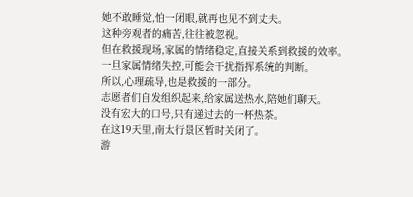她不敢睡觉,怕一闭眼,就再也见不到丈夫。
这种旁观者的痛苦,往往被忽视。
但在救援现场,家属的情绪稳定,直接关系到救援的效率。
一旦家属情绪失控,可能会干扰指挥系统的判断。
所以,心理疏导,也是救援的一部分。
志愿者们自发组织起来,给家属送热水,陪她们聊天。
没有宏大的口号,只有递过去的一杯热茶。
在这19天里,南太行景区暂时关闭了。
游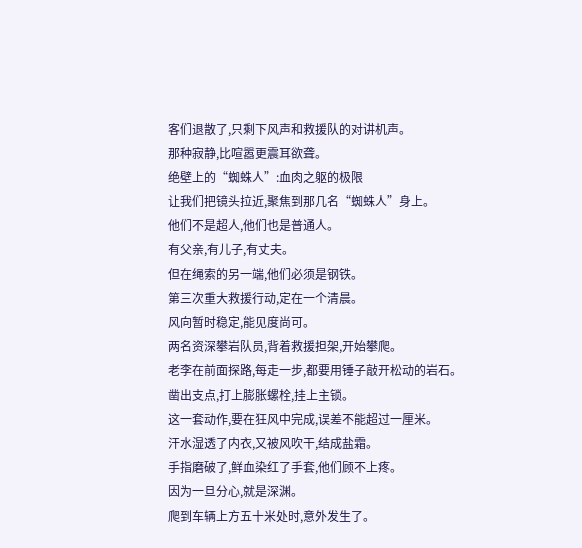客们退散了,只剩下风声和救援队的对讲机声。
那种寂静,比喧嚣更震耳欲聋。
绝壁上的“蜘蛛人”:血肉之躯的极限
让我们把镜头拉近,聚焦到那几名“蜘蛛人”身上。
他们不是超人,他们也是普通人。
有父亲,有儿子,有丈夫。
但在绳索的另一端,他们必须是钢铁。
第三次重大救援行动,定在一个清晨。
风向暂时稳定,能见度尚可。
两名资深攀岩队员,背着救援担架,开始攀爬。
老李在前面探路,每走一步,都要用锤子敲开松动的岩石。
凿出支点,打上膨胀螺栓,挂上主锁。
这一套动作,要在狂风中完成,误差不能超过一厘米。
汗水湿透了内衣,又被风吹干,结成盐霜。
手指磨破了,鲜血染红了手套,他们顾不上疼。
因为一旦分心,就是深渊。
爬到车辆上方五十米处时,意外发生了。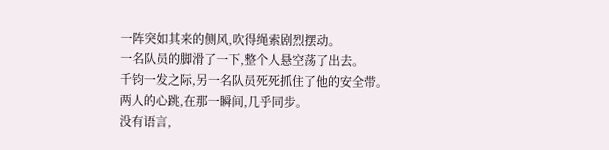一阵突如其来的侧风,吹得绳索剧烈摆动。
一名队员的脚滑了一下,整个人悬空荡了出去。
千钧一发之际,另一名队员死死抓住了他的安全带。
两人的心跳,在那一瞬间,几乎同步。
没有语言,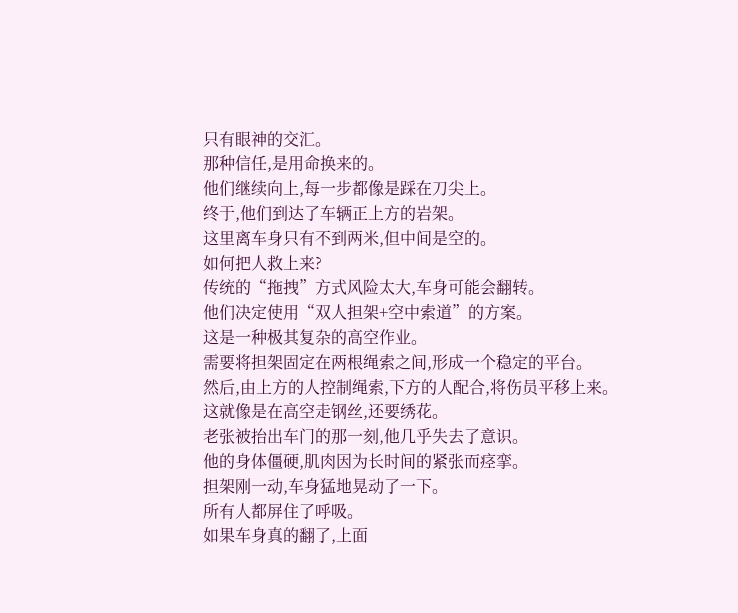只有眼神的交汇。
那种信任,是用命换来的。
他们继续向上,每一步都像是踩在刀尖上。
终于,他们到达了车辆正上方的岩架。
这里离车身只有不到两米,但中间是空的。
如何把人救上来?
传统的“拖拽”方式风险太大,车身可能会翻转。
他们决定使用“双人担架+空中索道”的方案。
这是一种极其复杂的高空作业。
需要将担架固定在两根绳索之间,形成一个稳定的平台。
然后,由上方的人控制绳索,下方的人配合,将伤员平移上来。
这就像是在高空走钢丝,还要绣花。
老张被抬出车门的那一刻,他几乎失去了意识。
他的身体僵硬,肌肉因为长时间的紧张而痉挛。
担架刚一动,车身猛地晃动了一下。
所有人都屏住了呼吸。
如果车身真的翻了,上面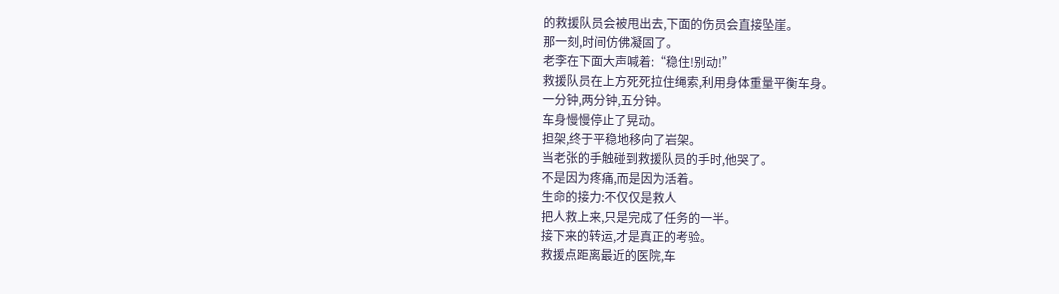的救援队员会被甩出去,下面的伤员会直接坠崖。
那一刻,时间仿佛凝固了。
老李在下面大声喊着:“稳住!别动!”
救援队员在上方死死拉住绳索,利用身体重量平衡车身。
一分钟,两分钟,五分钟。
车身慢慢停止了晃动。
担架,终于平稳地移向了岩架。
当老张的手触碰到救援队员的手时,他哭了。
不是因为疼痛,而是因为活着。
生命的接力:不仅仅是救人
把人救上来,只是完成了任务的一半。
接下来的转运,才是真正的考验。
救援点距离最近的医院,车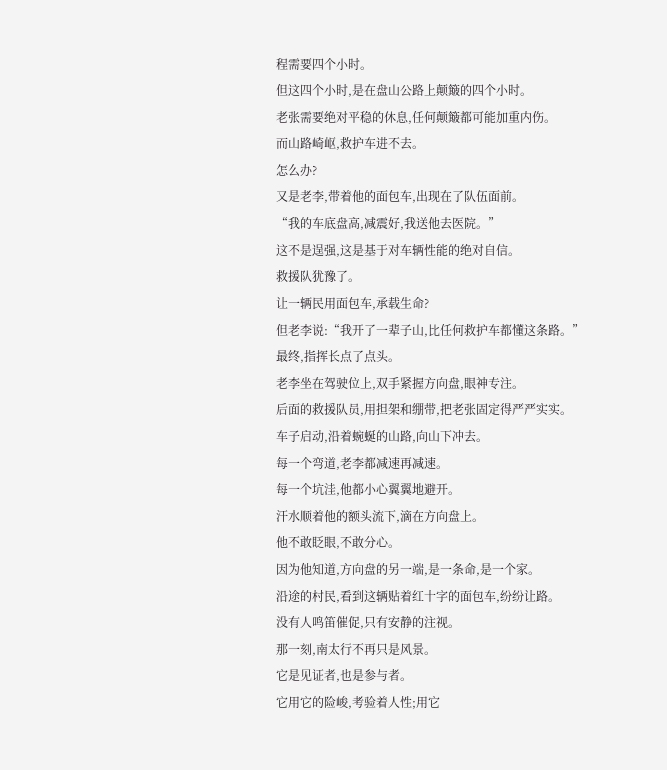程需要四个小时。
但这四个小时,是在盘山公路上颠簸的四个小时。
老张需要绝对平稳的休息,任何颠簸都可能加重内伤。
而山路崎岖,救护车进不去。
怎么办?
又是老李,带着他的面包车,出现在了队伍面前。
“我的车底盘高,减震好,我送他去医院。”
这不是逞强,这是基于对车辆性能的绝对自信。
救援队犹豫了。
让一辆民用面包车,承载生命?
但老李说:“我开了一辈子山,比任何救护车都懂这条路。”
最终,指挥长点了点头。
老李坐在驾驶位上,双手紧握方向盘,眼神专注。
后面的救援队员,用担架和绷带,把老张固定得严严实实。
车子启动,沿着蜿蜒的山路,向山下冲去。
每一个弯道,老李都减速再减速。
每一个坑洼,他都小心翼翼地避开。
汗水顺着他的额头流下,滴在方向盘上。
他不敢眨眼,不敢分心。
因为他知道,方向盘的另一端,是一条命,是一个家。
沿途的村民,看到这辆贴着红十字的面包车,纷纷让路。
没有人鸣笛催促,只有安静的注视。
那一刻,南太行不再只是风景。
它是见证者,也是参与者。
它用它的险峻,考验着人性;用它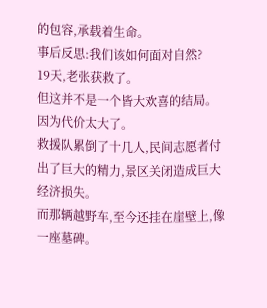的包容,承载着生命。
事后反思:我们该如何面对自然?
19天,老张获救了。
但这并不是一个皆大欢喜的结局。
因为代价太大了。
救援队累倒了十几人,民间志愿者付出了巨大的精力,景区关闭造成巨大经济损失。
而那辆越野车,至今还挂在崖壁上,像一座墓碑。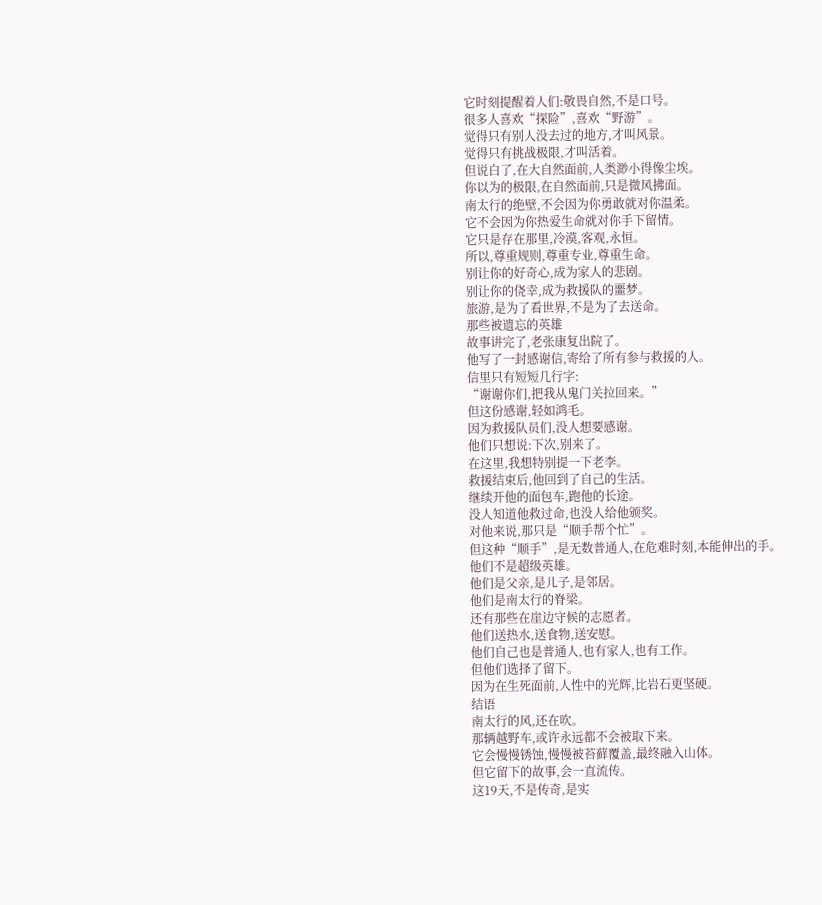它时刻提醒着人们:敬畏自然,不是口号。
很多人喜欢“探险”,喜欢“野游”。
觉得只有别人没去过的地方,才叫风景。
觉得只有挑战极限,才叫活着。
但说白了,在大自然面前,人类渺小得像尘埃。
你以为的极限,在自然面前,只是微风拂面。
南太行的绝壁,不会因为你勇敢就对你温柔。
它不会因为你热爱生命就对你手下留情。
它只是存在那里,冷漠,客观,永恒。
所以,尊重规则,尊重专业,尊重生命。
别让你的好奇心,成为家人的悲剧。
别让你的侥幸,成为救援队的噩梦。
旅游,是为了看世界,不是为了去送命。
那些被遗忘的英雄
故事讲完了,老张康复出院了。
他写了一封感谢信,寄给了所有参与救援的人。
信里只有短短几行字:
“谢谢你们,把我从鬼门关拉回来。”
但这份感谢,轻如鸿毛。
因为救援队员们,没人想要感谢。
他们只想说:下次,别来了。
在这里,我想特别提一下老李。
救援结束后,他回到了自己的生活。
继续开他的面包车,跑他的长途。
没人知道他救过命,也没人给他颁奖。
对他来说,那只是“顺手帮个忙”。
但这种“顺手”,是无数普通人,在危难时刻,本能伸出的手。
他们不是超级英雄。
他们是父亲,是儿子,是邻居。
他们是南太行的脊梁。
还有那些在崖边守候的志愿者。
他们送热水,送食物,送安慰。
他们自己也是普通人,也有家人,也有工作。
但他们选择了留下。
因为在生死面前,人性中的光辉,比岩石更坚硬。
结语
南太行的风,还在吹。
那辆越野车,或许永远都不会被取下来。
它会慢慢锈蚀,慢慢被苔藓覆盖,最终融入山体。
但它留下的故事,会一直流传。
这19天,不是传奇,是实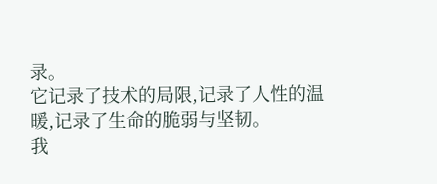录。
它记录了技术的局限,记录了人性的温暖,记录了生命的脆弱与坚韧。
我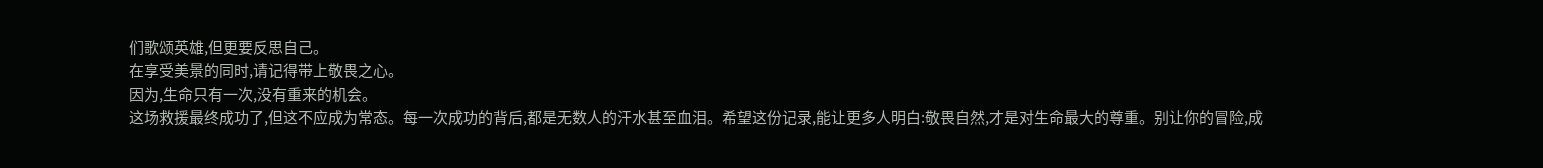们歌颂英雄,但更要反思自己。
在享受美景的同时,请记得带上敬畏之心。
因为,生命只有一次,没有重来的机会。
这场救援最终成功了,但这不应成为常态。每一次成功的背后,都是无数人的汗水甚至血泪。希望这份记录,能让更多人明白:敬畏自然,才是对生命最大的尊重。别让你的冒险,成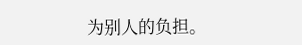为别人的负担。